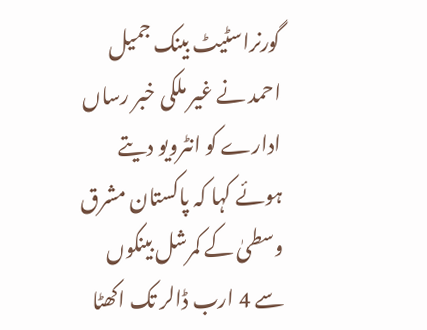گورنراسٹیٹ بینک جمیل احمد نے غیر ملکی خبر رساں ادارے کو انٹرویو دیتے ہوئے کہا کہ پاکستان مشرق وسطیٰ کے کمرشل بینکوں سے 4 ارب ڈالر تک اکھٹا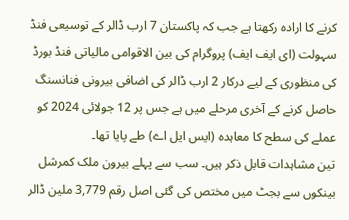کرنے کا ارادہ رکھتا ہے جب کہ پاکستان 7 ارب ڈالر کے توسیعی فنڈ سہولت (ای ایف ایف) پروگرام کی بین الاقوامی مالیاتی فنڈ بورڈ کی منظوری کے لیے درکار 2 ارب ڈالر کی اضافی بیرونی فنانسنگ حاصل کرنے کے آخری مرحلے میں ہے جس پر 12 جولائی 2024 کو عملے کی سطح کا معاہدہ (ایس ایل اے) طے پایا تھا۔
تین مشاہدات قابل ذکر ہیں۔ سب سے پہلے بیرون ملک کمرشل بینکوں سے بجٹ میں مختص کی گئی اصل رقم 3,779 ملین ڈالر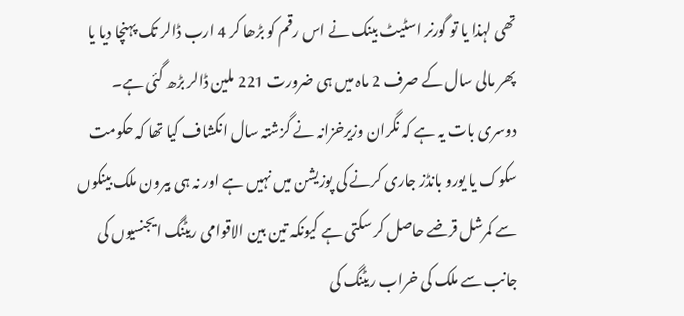تھی لہذا یا تو گورنر اسٹیٹ بینک نے اس رقم کو بڑھا کر 4 ارب ڈالر تک پہنچا دیا یا پھر مالی سال کے صرف 2 ماہ میں ہی ضرورت 221 ملین ڈالر بڑھ گئی ہے۔
دوسری بات یہ ہے کہ نگران وزیرخزانہ نے گزشتہ سال انکشاف کیا تھا کہ حکومت سکوک یا یورو بانڈز جاری کرنے کی پوزیشن میں نہیں ہے اور نہ ہی بیرون ملک بینکوں سے کمرشل قرضے حاصل کر سکتی ہے کیونکہ تین بین الاقوامی ریٹنگ ایجنسیوں کی جانب سے ملک کی خراب ریٹنگ کی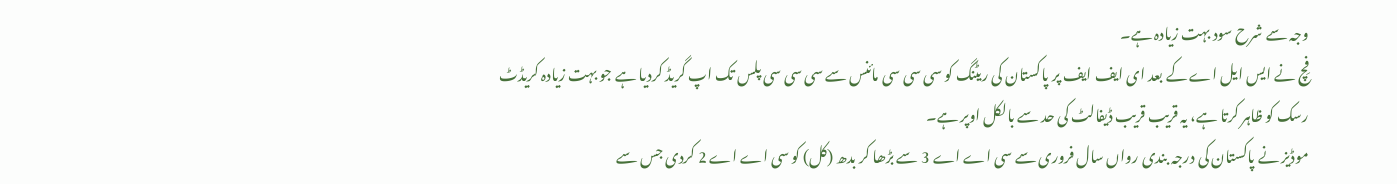وجہ سے شرح سود بہت زیادہ ہے۔
فِچ نے ایس ایل اے کے بعد ای ایف ایف پر پاکستان کی ریٹنگ کو سی سی سی مائنس سے سی سی سی پلس تک اپ گریڈ کردیا ہے جو بہت زیادہ کریڈٹ رسک کو ظاہر کرتا ہے، یہ قریب قریب ڈیفالٹ کی حد سے بالکل اوپر ہے۔
موڈیز نے پاکستان کی درجہ بندی رواں سال فروری سے سی اے اے 3 سے بڑھا کر بدھ (کل) کو سی اے اے 2 کردی جس سے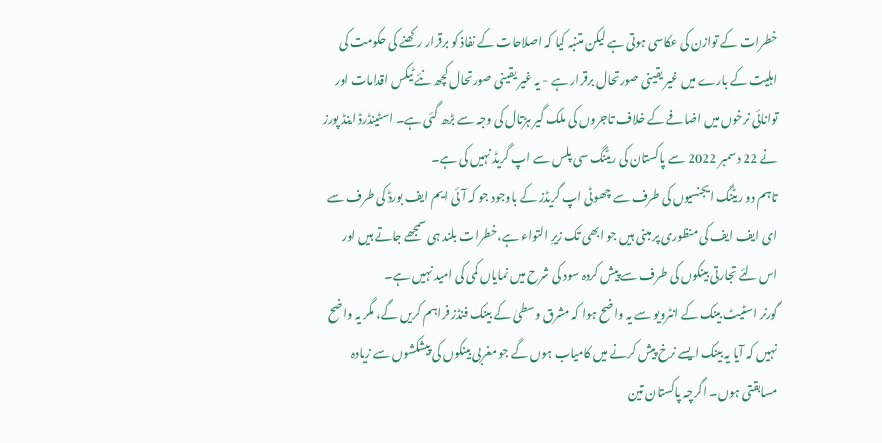خطرات کے توازن کی عکاسی ہوتی ہے لیکن متنبہ کیا کہ اصلاحات کے نفاذ کو برقرار رکھنے کی حکومت کی اہلیت کے بارے میں غیر یقینی صورتحال برقرار ہے - یہ غیر یقینی صورتحال کچھ نئے ٹیکس اقدامات اور توانائی نرخوں میں اضافے کے خلاف تاجروں کی ملک گیر ہڑتال کی وجہ سے بڑھ گئی ہے۔ اسٹینڈرڈ اینڈ پورز نے 22 دسمبر 2022 سے پاکستان کی ریٹنگ سی پلس سے اپ گریڈ نہیں کی ہے۔
تاہم دو ریٹنگ ایجنسیوں کی طرف سے چھوٹی اپ گریڈز کے باوجود جو کہ آئی ایم ایف بورڈ کی طرف سے ای ایف ایف کی منظوری پر مبنی ہیں جو ابھی تک زیرِ التواء ہے،خطرات بلند ہی سمجھے جاتے ہیں اور اس لئے تجارتی بینکوں کی طرف سے پیش کردہ سود کی شرح میں نمایاں کمی کی امید نہیں ہے۔
گورنر اسٹیٹ بینک کے انٹرویو سے یہ واضح ہوا کہ مشرق وسطیٰ کے بینک فنڈز فراہم کریں گے، مگر یہ واضح نہیں کہ آیا یہ بینک ایسے نرخ پیش کرنے میں کامیاب ہوں گے جو مغربی بینکوں کی پیشکشوں سے زیادہ مسابقتی ہوں۔ اگرچہ پاکستان تین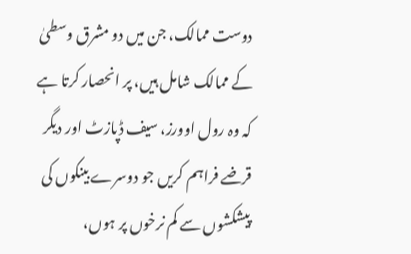دوست ممالک، جن میں دو مشرق وسطیٰ کے ممالک شامل ہیں، پر انحصار کرتا ہے کہ وہ رول اوورز، سیف ڈپازٹ اور دیگر قرضے فراہم کریں جو دوسرے بینکوں کی پیشکشوں سے کم نرخوں پر ہوں،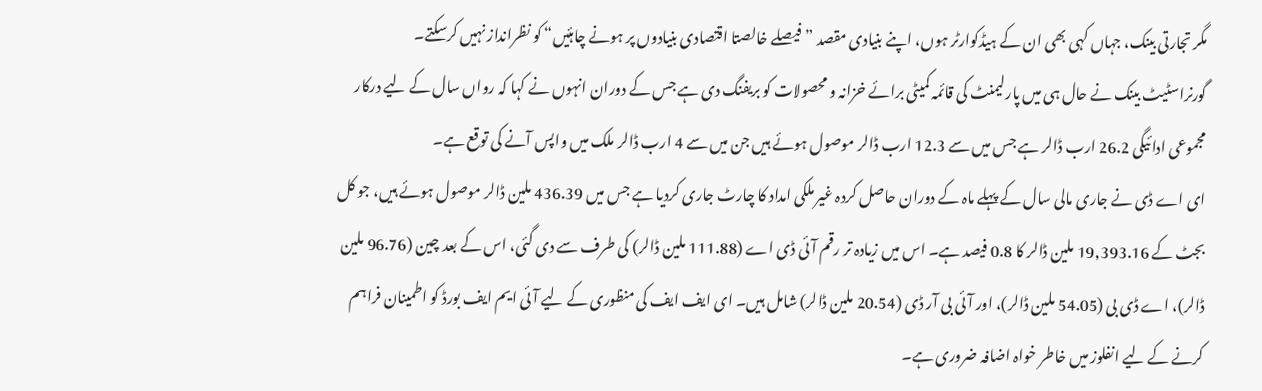مگر تجارتی بینک، جہاں کہی بھی ان کے ہیڈکوارٹر ہوں، اپنے بنیادی مقصد ”فیصلے خالصتا اقتصادی بنیادوں پر ہونے چاہئیں“ کو نظرانداز نہیں کرسکتے۔
گورنراسٹیٹ بینک نے حال ہی میں پارلیمنٹ کی قائمہ کمیٹی برائے خزانہ و محصولات کو بریفنگ دی ہے جس کے دوران انہوں نے کہا کہ رواں سال کے لیے درکار مجموعی ادائیگی 26.2 ارب ڈالر ہے جس میں سے 12.3 ارب ڈالر موصول ہوئے ہیں جن میں سے 4 ارب ڈالر ملک میں واپس آنے کی توقع ہے۔
ای اے ڈی نے جاری مالی سال کے پہلے ماہ کے دوران حاصل کردہ غیر ملکی امداد کا چارٹ جاری کردیا ہے جس میں 436.39 ملین ڈالر موصول ہوئے ہیں، جو کل بجٹ کے 19,393.16 ملین ڈالر کا 0.8 فیصد ہے۔ اس میں زیادہ تر رقم آئی ڈی اے (111.88 ملین ڈالر) کی طرف سے دی گئی، اس کے بعد چین (96.76 ملین ڈالر)، اے ڈی بی (54.05 ملین ڈالر)، اور آئی بی آر ڈی (20.54 ملین ڈالر) شامل ہیں۔ ای ایف ایف کی منظوری کے لیے آئی ایم ایف بورڈ کو اطمینان فراہم کرنے کے لیے انفلوز میں خاطر خواہ اضافہ ضروری ہے۔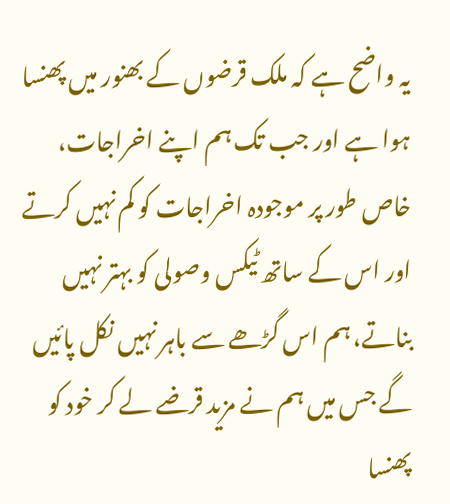یہ واضح ہے کہ ملک قرضوں کے بھنور میں پھنسا ہوا ہے اور جب تک ہم اپنے اخراجات، خاص طور پر موجودہ اخراجات کو کم نہیں کرتے اور اس کے ساتھ ٹیکس وصولی کو بہتر نہیں بناتے، ہم اس گڑھے سے باہر نہیں نکل پائیں گے جس میں ہم نے مزید قرضے لے کر خود کو پھنسا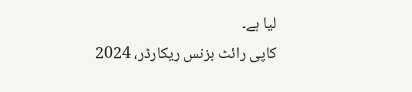لیا ہے۔
کاپی رائٹ بزنس ریکارڈر، 2024